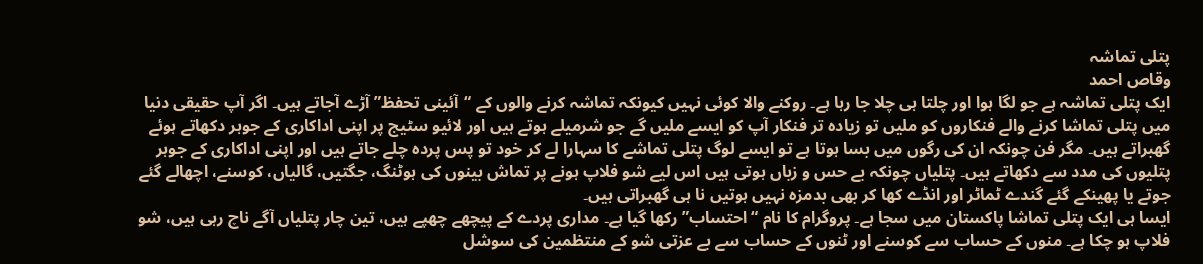پتلی تماشہ
وقاص احمد
ایک پتلی تماشہ ہے جو لگا ہوا اور چلتا ہی چلا جا رہا ہے۔ روکنے والا کوئی نہیں کیونکہ تماشہ کرنے والوں کے “آئینی تحفظ” آڑے آجاتے ہیں۔ اگر آپ حقیقی دنیا میں پتلی تماشا کرنے والے فنکاروں کو ملیں تو زیادہ تر فنکار آپ کو ایسے ملیں گے جو شرمیلے ہوتے ہیں اور لائیو سٹیج پر اپنی اداکاری کے جوہر دکھاتے ہوئے گھبراتے ہیں۔ مگر فن چونکہ ان کی رگوں میں بسا ہوتا ہے تو ایسے لوگ پتلی تماشے کا سہارا لے کر خود تو پس پردہ چلے جاتے ہیں اور اپنی اداکاری کے جوہر پتلیوں کی مدد سے دکھاتے ہیں۔ پتلیاں چونکہ بے حس و زباں ہوتی ہیں اس لیے شو فلاپ ہونے پر تماش بینوں کی ہوٹنگ، جگتیں، گالیاں، کوسنے، اچھالے گئے جوتے یا پھینکے گئے گندے ٹماٹر اور انڈے کھا کر بھی بدمزہ نہیں ہوتیں نا ہی گھبراتی ہیں۔
ایسا ہی ایک پتلی تماشا پاکستان میں سجا ہے۔ پروگرام کا نام “احتساب” رکھا گیا ہے۔ مداری پردے کے پیچھے چھپے ہیں، تین چار پتلیاں آگے ناچ رہی ہیں، شو فلاپ ہو چکا ہے۔ منوں کے حساب سے کوسنے اور ٹنوں کے حساب سے بے عزتی شو کے منتظمین کی سوشل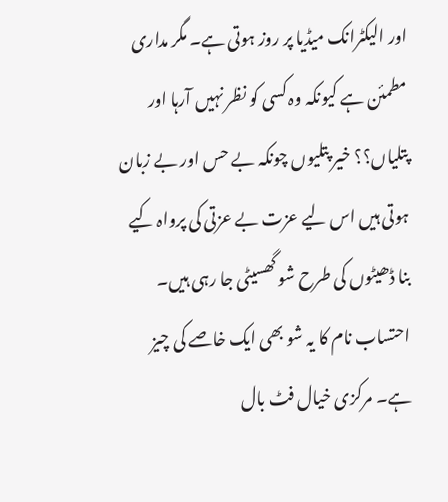اور الیکٹرانک میڈیا پر روز ہوتی ہے۔ مگر مداری مطمئن ہے کیونکہ وہ کسی کو نظر نہیں آرہا اور پتلیاں؟؟ خیر پتلیوں چونکہ بے حس اور بے زبان ہوتی ہیں اس لیے عزت بے عزتی کی پرواہ کیے بنا ڈھیٹوں کی طرح شو گھسیٹی جا رہی ہیں۔
احتساب نام کا یہ شو بھی ایک خاصے کی چیز ہے۔ مرکزی خیال فٹ بال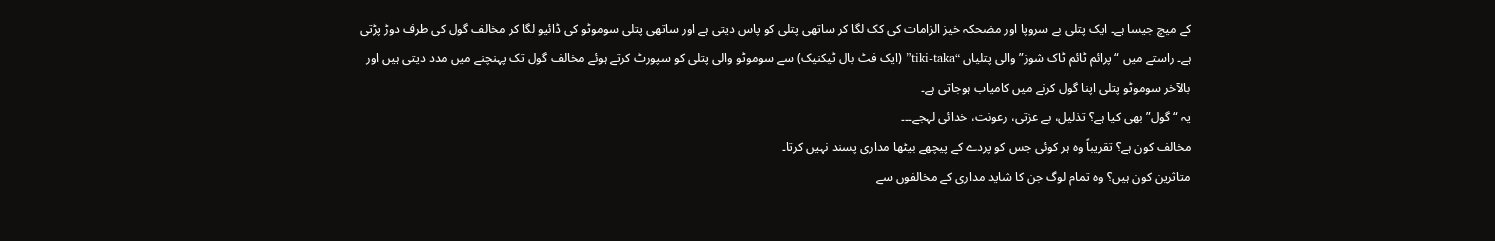کے میچ جیسا ہے۔ ایک پتلی بے سروپا اور مضحکہ خیز الزامات کی کک لگا کر ساتھی پتلی کو پاس دیتی ہے اور ساتھی پتلی سوموٹو کی ڈائیو لگا کر مخالف گول کی طرف دوڑ پڑتی ہے۔ راستے میں “پرائم ٹائم ٹاک شوز” والی پتلیاں “tiki-taka” (ایک فٹ بال ٹیکنیک) سے سوموٹو والی پتلی کو سپورٹ کرتے ہوئے مخالف گول تک پہنچنے میں مدد دیتی ہیں اور بالآخر سوموٹو پتلی اپنا گول کرنے میں کامیاب ہوجاتی ہے۔
یہ “گول” بھی کیا ہے؟ تذلیل، بے عزتی، رعونت، خدائی لہجے۔۔۔
مخالف کون ہے؟ تقریباً وہ ہر کوئی جس کو پردے کے پیچھے بیٹھا مداری پسند نہیں کرتا۔
متاثرین کون ہیں؟ وہ تمام لوگ جن کا شاید مداری کے مخالفوں سے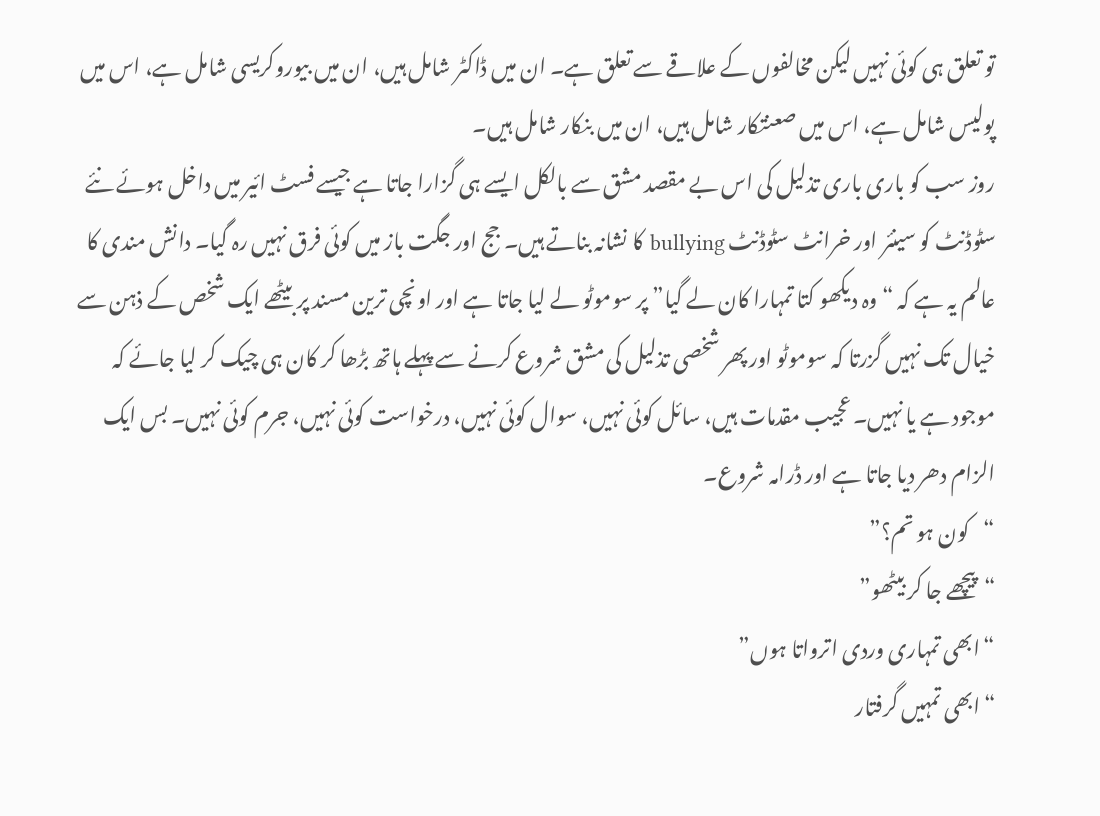تو تعلق ہی کوئی نہیں لیکن مخالفوں کے علاقے سے تعلق ہے۔ ان میں ڈاکٹر شامل ہیں، ان میں بیوروکریسی شامل ہے، اس میں پولیس شامل ہے، اس میں صعنتکار شامل ہیں، ان میں بنکار شامل ہیں۔
روز سب کو باری باری تذلیل کی اس بے مقصد مشق سے بالکل ایسے ہی گزارا جاتا ہے جیسے فسٹ ائیر میں داخل ہوئے نئے سٹوڈنٹ کو سینئر اور خرانٹ سٹوڈنٹ bullying کا نشانہ بناتے ہیں۔ جج اور جگت باز میں کوئی فرق نہیں رہ گیا۔ دانش مندی کا عالم یہ ہے کہ “وہ دیکھو کتا تمہارا کان لے گیا” پر سوموٹو لے لیا جاتا ہے اور اونچی ترین مسند پر بیٹھے ایک شخص کے ذہن سے خیال تک نہیں گزرتا کہ سوموٹو اور پھر شخصی تذلیل کی مشق شروع کرنے سے پہلے ہاتھ بڑھا کر کان ہی چیک کر لیا جائے کہ موجود ہے یا نہیں۔ عجیب مقدمات ہیں، سائل کوئی نہیں، سوال کوئی نہیں، درخواست کوئی نہیں، جرم کوئی نہیں۔ بس ایک الزام دھر دیا جاتا ہے اور ڈرامہ شروع۔
“کون ہو تم؟”
“پیچھے جا کر بیٹھو”
“ابھی تمہاری وردی اترواتا ہوں”
“ابھی تمہیں گرفتار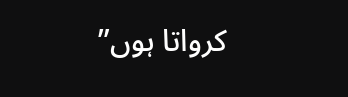کرواتا ہوں”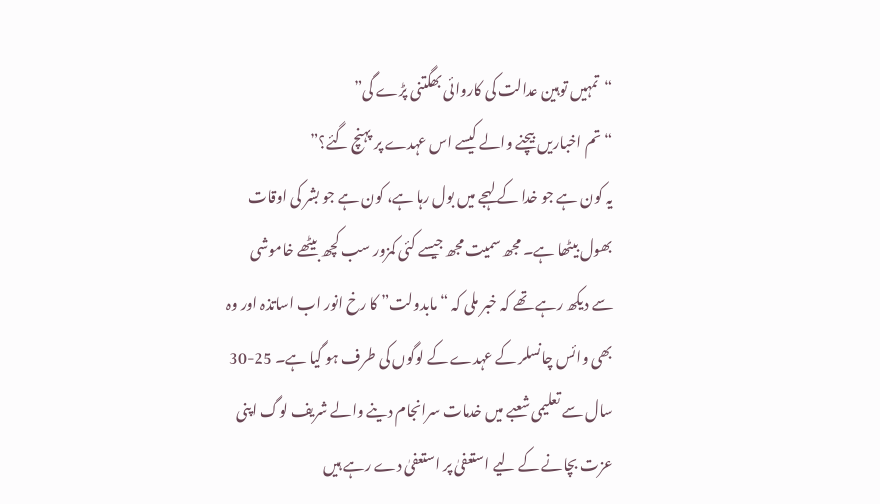“تمہیں توہین عدالت کی کاروائی بھگتنی پڑے گی”
“تم اخباریں بیچنے والے کیسے اس عہدے پر پہنچ گئے؟”
یہ کون ہے جو خدا کے لہجے میں بول رہا ہے، کون ہے جو بشر کی اوقات بھول بیٹھا ہے۔ مجھ سمیت مجھ جیسے کئی کمزور سب کچھ بیٹھے خاموشی سے دیکھ رہے تھے کہ خبر ملی کہ “مابدولت” کا رخ انور اب اساتذہ اور وہ بھی وائس چانسلر کے عہدے کے لوگوں کی طرف ہو گیا ہے۔ 25-30 سال سے تعلیمی شعبے میں خدمات سرانجام دینے والے شریف لوگ اپنی عزت بچانے کے لیے استعفیٰ پر استعفیٰ دے رہے ہیں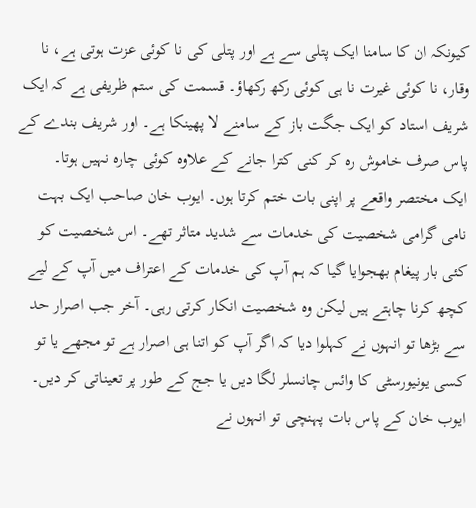کیونکہ ان کا سامنا ایک پتلی سے ہے اور پتلی کی نا کوئی عزت ہوتی ہے، نا وقار، نا کوئی غیرت نا ہی کوئی رکھ رکھاؤ۔ قسمت کی ستم ظریفی ہے کہ ایک شریف استاد کو ایک جگت باز کے سامنے لا پھینکا ہے۔ اور شریف بندے کے پاس صرف خاموش رہ کر کنی کترا جانے کے علاوہ کوئی چارہ نہیں ہوتا۔
ایک مختصر واقعے پر اپنی بات ختم کرتا ہوں۔ ایوب خان صاحب ایک بہت نامی گرامی شخصیت کی خدمات سے شدید متاثر تھے۔ اس شخصیت کو کئی بار پیغام بھجوایا گیا کہ ہم آپ کی خدمات کے اعتراف میں آپ کے لیے کچھ کرنا چاہتے ہیں لیکن وہ شخصیت انکار کرتی رہی۔ آخر جب اصرار حد سے بڑھا تو انہوں نے کہلوا دیا کہ اگر آپ کو اتنا ہی اصرار ہے تو مجھے یا تو کسی یونیورسٹی کا وائس چانسلر لگا دیں یا جج کے طور پر تعیناتی کر دیں۔ ایوب خان کے پاس بات پہنچی تو انہوں نے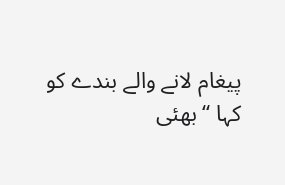پیغام لانے والے بندے کو کہا “بھئی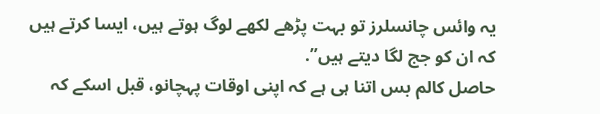یہ وائس چانسلرز تو بہت پڑھے لکھے لوگ ہوتے ہیں، ایسا کرتے ہیں کہ ان کو جج لگا دیتے ہیں”.
حاصل کالم بس اتنا ہی ہے کہ اپنی اوقات پہچانو، قبل اسکے کہ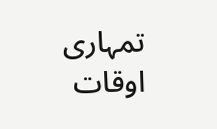تمہاری اوقات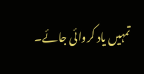تمہیں یاد کروائی جائے۔